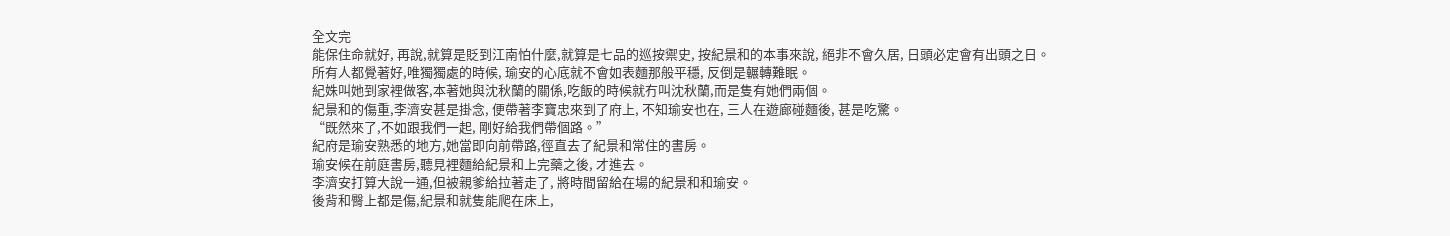全文完
能保住命就好, 再說,就算是貶到江南怕什麼,就算是七品的巡按禦史, 按紀景和的本事來說, 絕非不會久居, 日頭必定會有出頭之日。
所有人都覺著好,唯獨獨處的時候, 瑜安的心底就不會如表麵那般平穩, 反倒是輾轉難眠。
紀姝叫她到家裡做客,本著她與沈秋蘭的關係,吃飯的時候就冇叫沈秋蘭,而是隻有她們兩個。
紀景和的傷重,李濟安甚是掛念, 便帶著李寶忠來到了府上, 不知瑜安也在, 三人在遊廊碰麵後, 甚是吃驚。
“既然來了,不如跟我們一起, 剛好給我們帶個路。”
紀府是瑜安熟悉的地方,她當即向前帶路,徑直去了紀景和常住的書房。
瑜安候在前庭書房,聽見裡麵給紀景和上完藥之後, 才進去。
李濟安打算大說一通,但被親爹給拉著走了, 將時間留給在場的紀景和和瑜安。
後背和臀上都是傷,紀景和就隻能爬在床上,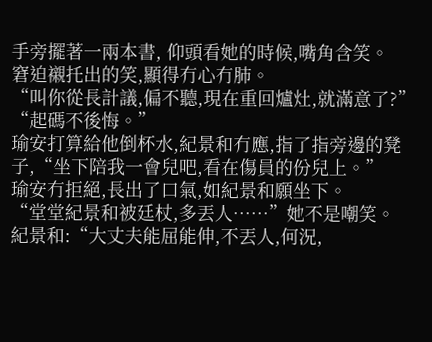手旁擺著一兩本書, 仰頭看她的時候,嘴角含笑。
窘迫襯托出的笑,顯得冇心冇肺。
“叫你從長計議,偏不聽,現在重回爐灶,就滿意了?”
“起碼不後悔。”
瑜安打算給他倒杯水,紀景和冇應,指了指旁邊的凳子,“坐下陪我一會兒吧,看在傷員的份兒上。”
瑜安冇拒絕,長出了口氣,如紀景和願坐下。
“堂堂紀景和被廷杖,多丟人……”她不是嘲笑。
紀景和:“大丈夫能屈能伸,不丟人,何況,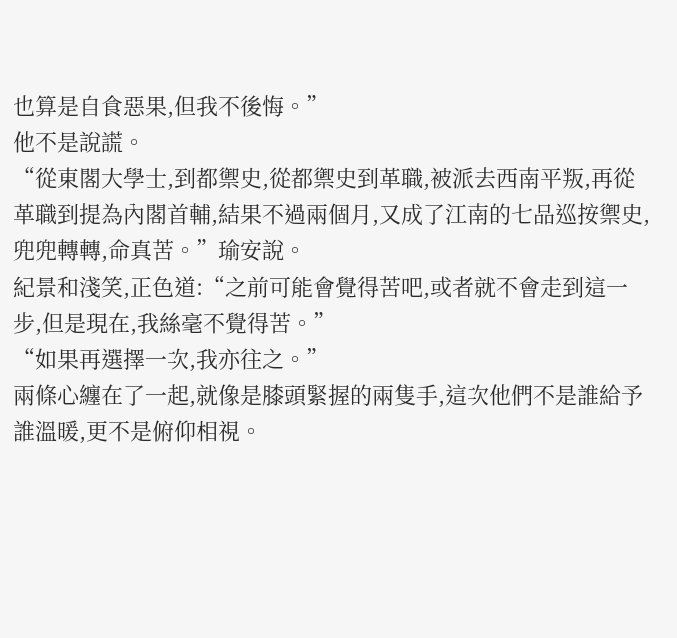也算是自食惡果,但我不後悔。”
他不是說謊。
“從東閣大學士,到都禦史,從都禦史到革職,被派去西南平叛,再從革職到提為內閣首輔,結果不過兩個月,又成了江南的七品巡按禦史,兜兜轉轉,命真苦。”瑜安說。
紀景和淺笑,正色道:“之前可能會覺得苦吧,或者就不會走到這一步,但是現在,我絲毫不覺得苦。”
“如果再選擇一次,我亦往之。”
兩條心纏在了一起,就像是膝頭緊握的兩隻手,這次他們不是誰給予誰溫暖,更不是俯仰相視。